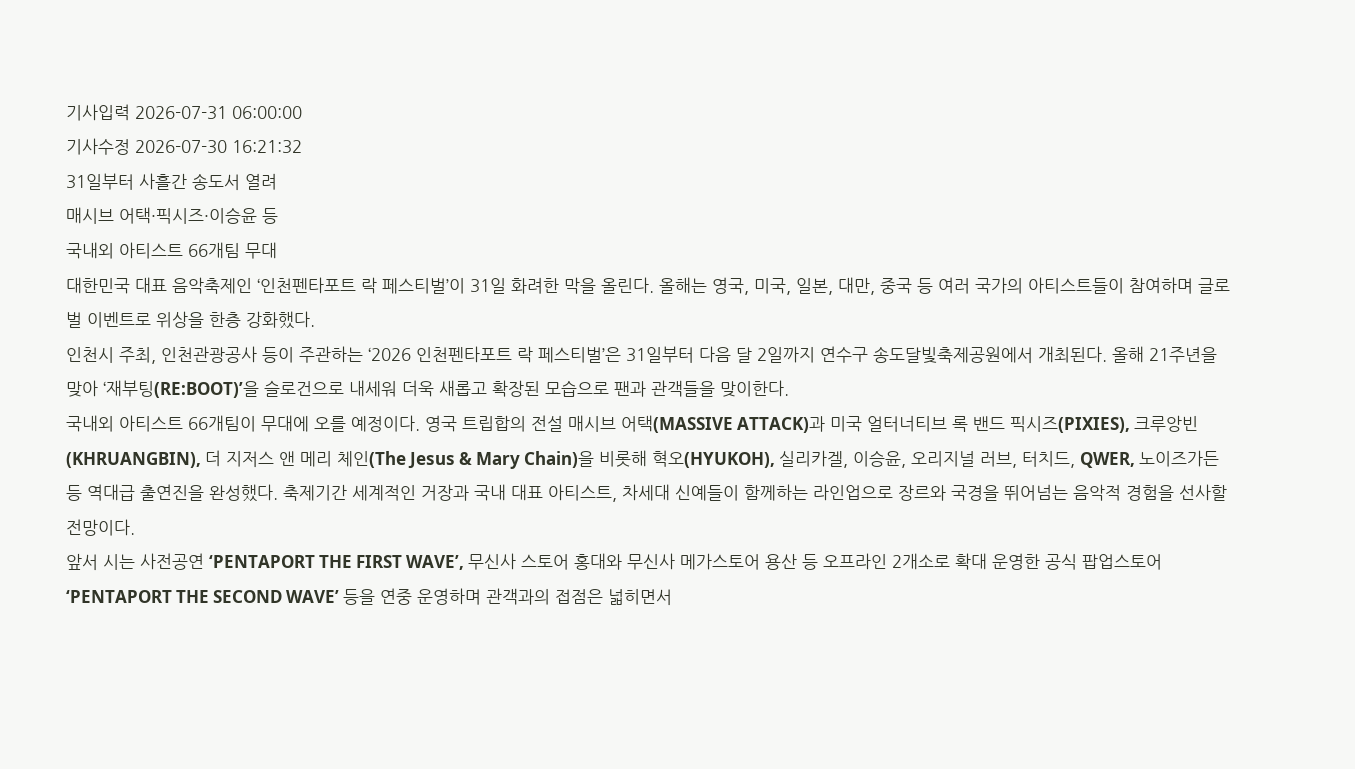기사입력 2026-07-31 06:00:00
기사수정 2026-07-30 16:21:32
31일부터 사흘간 송도서 열려
매시브 어택·픽시즈·이승윤 등
국내외 아티스트 66개팀 무대
대한민국 대표 음악축제인 ‘인천펜타포트 락 페스티벌’이 31일 화려한 막을 올린다. 올해는 영국, 미국, 일본, 대만, 중국 등 여러 국가의 아티스트들이 참여하며 글로벌 이벤트로 위상을 한층 강화했다.
인천시 주최, 인천관광공사 등이 주관하는 ‘2026 인천펜타포트 락 페스티벌’은 31일부터 다음 달 2일까지 연수구 송도달빛축제공원에서 개최된다. 올해 21주년을 맞아 ‘재부팅(RE:BOOT)’을 슬로건으로 내세워 더욱 새롭고 확장된 모습으로 팬과 관객들을 맞이한다.
국내외 아티스트 66개팀이 무대에 오를 예정이다. 영국 트립합의 전설 매시브 어택(MASSIVE ATTACK)과 미국 얼터너티브 록 밴드 픽시즈(PIXIES), 크루앙빈(KHRUANGBIN), 더 지저스 앤 메리 체인(The Jesus & Mary Chain)을 비롯해 혁오(HYUKOH), 실리카겔, 이승윤, 오리지널 러브, 터치드, QWER, 노이즈가든 등 역대급 출연진을 완성했다. 축제기간 세계적인 거장과 국내 대표 아티스트, 차세대 신예들이 함께하는 라인업으로 장르와 국경을 뛰어넘는 음악적 경험을 선사할 전망이다.
앞서 시는 사전공연 ‘PENTAPORT THE FIRST WAVE’, 무신사 스토어 홍대와 무신사 메가스토어 용산 등 오프라인 2개소로 확대 운영한 공식 팝업스토어 ‘PENTAPORT THE SECOND WAVE’ 등을 연중 운영하며 관객과의 접점은 넓히면서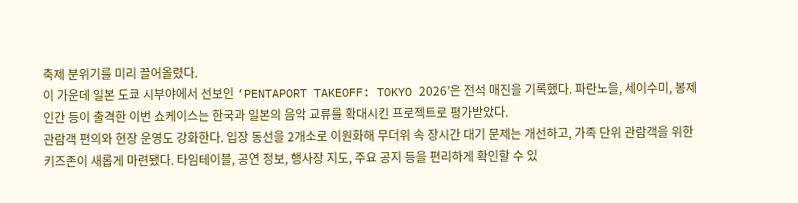축제 분위기를 미리 끌어올렸다.
이 가운데 일본 도쿄 시부야에서 선보인 ‘PENTAPORT TAKEOFF: TOKYO 2026’은 전석 매진을 기록했다. 파란노을, 세이수미, 봉제인간 등이 출격한 이번 쇼케이스는 한국과 일본의 음악 교류를 확대시킨 프로젝트로 평가받았다.
관람객 편의와 현장 운영도 강화한다. 입장 동선을 2개소로 이원화해 무더위 속 장시간 대기 문제는 개선하고, 가족 단위 관람객을 위한 키즈존이 새롭게 마련됐다. 타임테이블, 공연 정보, 행사장 지도, 주요 공지 등을 편리하게 확인할 수 있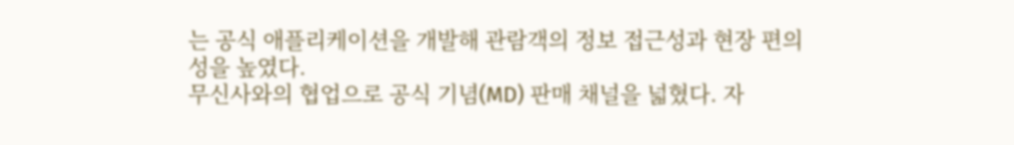는 공식 애플리케이션을 개발해 관람객의 정보 접근성과 현장 편의성을 높였다.
무신사와의 협업으로 공식 기념(MD) 판매 채널을 넓혔다. 자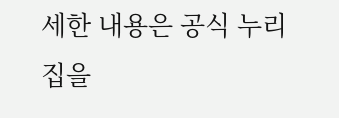세한 내용은 공식 누리집을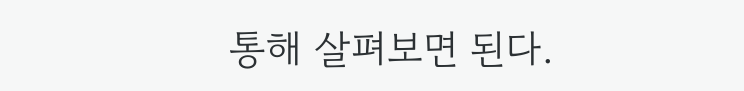통해 살펴보면 된다.